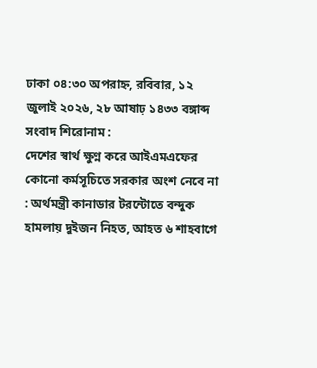ঢাকা ০৪:৩০ অপরাহ্ন, রবিবার, ১২ জুলাই ২০২৬, ২৮ আষাঢ় ১৪৩৩ বঙ্গাব্দ
সংবাদ শিরোনাম :
দেশের স্বার্থ ক্ষুণ্ন করে আইএমএফের কোনো কর্মসূচিতে সরকার অংশ নেবে না : অর্থমন্ত্রী কানাডার টরন্টোতে বন্দুক হামলায় দুইজন নিহত, আহত ৬ শাহবাগে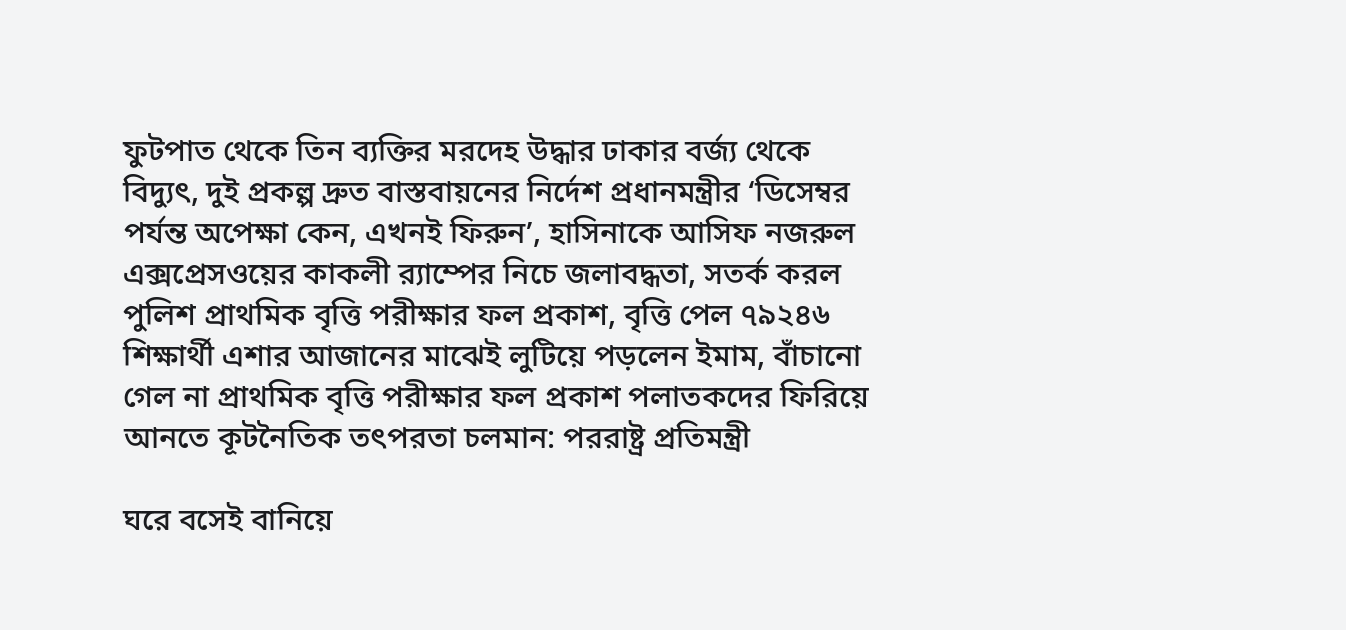ফুটপাত থেকে তিন ব্যক্তির মরদেহ উদ্ধার ঢাকার বর্জ্য থেকে বিদ্যুৎ, দুই প্রকল্প দ্রুত বাস্তবায়নের নির্দেশ প্রধানমন্ত্রীর ‘ডিসেম্বর পর্যন্ত অপেক্ষা কেন, এখনই ফিরুন’, হাসিনাকে আসিফ নজরুল এক্সপ্রেসওয়ের কাকলী র‍্যাম্পের নিচে জলাবদ্ধতা, সতর্ক করল পুলিশ প্রাথমিক বৃত্তি পরীক্ষার ফল প্রকাশ, বৃত্তি পেল ৭৯২৪৬ শিক্ষার্থী এশার আজানের মাঝেই লুটিয়ে পড়লেন ইমাম, বাঁচানো গেল না প্রাথমিক বৃত্তি পরীক্ষার ফল প্রকাশ পলাতকদের ফিরিয়ে আনতে কূটনৈতিক তৎপরতা চলমান: পররাষ্ট্র প্রতিমন্ত্রী

ঘরে বসেই বানিয়ে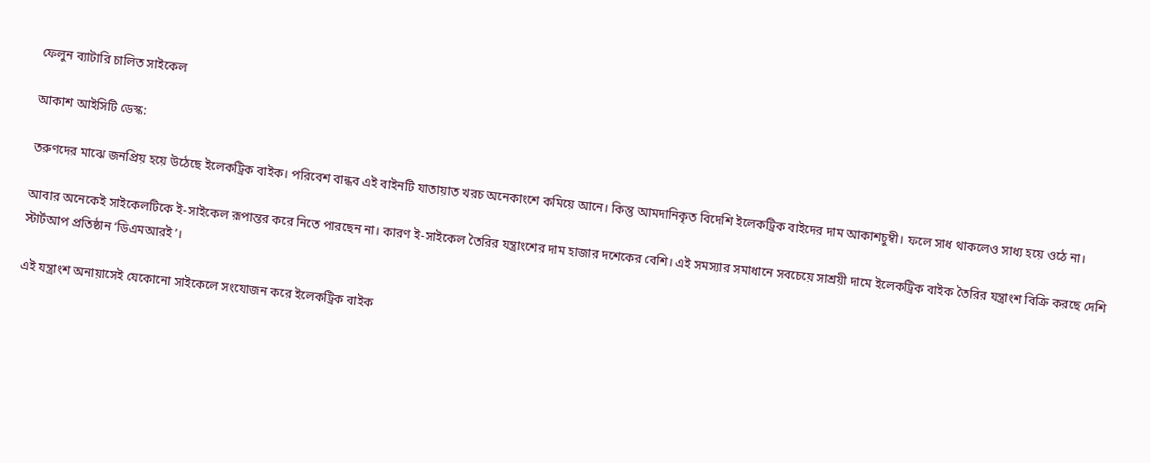ফেলুন ব্যাটারি চালিত সাইকেল

আকাশ আইসিটি ডেস্ক:

তরুণদের মাঝে জনপ্রিয় হয়ে উঠেছে ইলেকট্রিক বাইক। পরিবেশ বান্ধব এই বাইনটি যাতায়াত খরচ অনেকাংশে কমিয়ে আনে। কিন্তু আমদানিকৃত বিদেশি ইলেকট্রিক বাইদের দাম আকাশচুম্বী। ফলে সাধ থাকলেও সাধ্য হয়ে ওঠে না।

আবার অনেকেই সাইকেলটিকে ই-সাইকেল রূপান্তর করে নিতে পারছেন না। কারণ ই-সাইকেল তৈরির যন্ত্রাংশের দাম হাজার দশেকের বেশি। এই সমস্যার সমাধানে সবচেয়ে সাশ্রয়ী দামে ইলেকট্রিক বাইক তৈরির যন্ত্রাংশ বিক্রি করছে দেশি স্টার্টআপ প্রতিষ্ঠান ‘ডিএমআরই’।

এই যন্ত্রাংশ অনায়াসেই যেকোনো সাইকেলে সংযোজন করে ইলেকট্রিক বাইক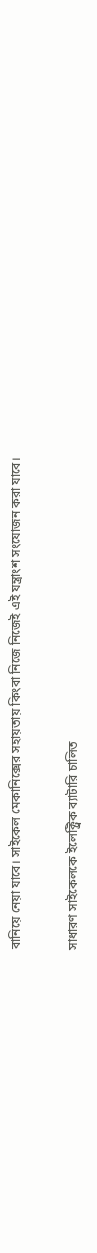বানিয়ে নেয়া যাবে। সাইকেল মেকানিক্সের সহায়তায় কিংবা নিজে নিজেই এই যন্ত্রাংশ সংযোজন করা যাবে।

সাধারণ সাইকেলকে ইলেক্ট্রিক ব্যাটারি চালিত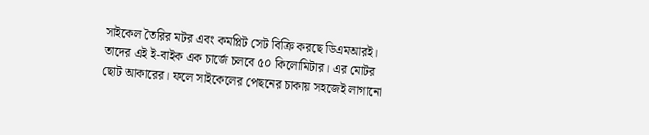সাইকেল তৈরির মটর এবং কমপ্লিট সেট বিক্রি করছে ডিএমআরই। তাদের এই ই-বাইক এক চার্জে চলবে ৫০ কিলোমিটার। এর মোটর ছোট আকারের। ফলে সাইকেলের পেছনের চাকায় সহজেই লাগানো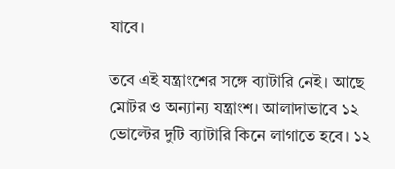যাবে।

তবে এই যন্ত্রাংশের সঙ্গে ব্যাটারি নেই। আছে মোটর ও অন্যান্য যন্ত্রাংশ। আলাদাভাবে ১২ ভোল্টের দুটি ব্যাটারি কিনে লাগাতে হবে। ১২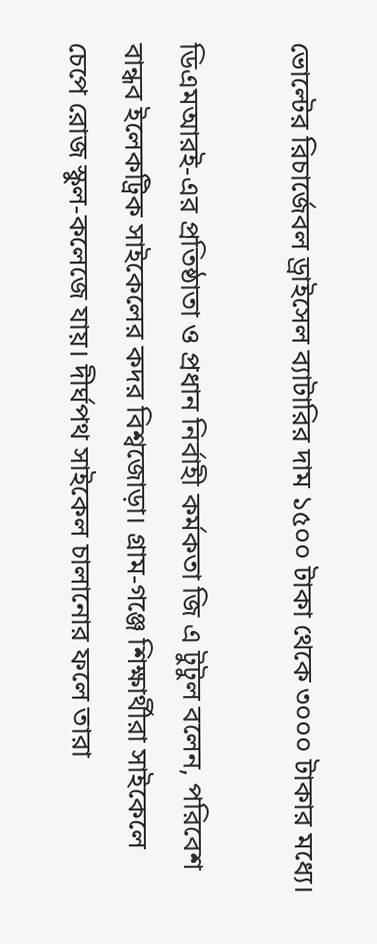ভোল্টের রিচার্জেবল ড্রাইসেল ব্যাটারির দাম ১৫০০ টাকা থেকে ৩০০০ টাকার মধ্যে।

ডিএমআরই-এর প্রতিষ্ঠাতা ও প্রধান নির্বাহী কর্মকতা জি এ টুটুল বলেন, পরিবেশ বান্ধব ইলেকট্রিক সাইকেলের কদর বিশ্বজোড়া। গ্রাম-গঞ্জে শিক্ষার্থীরা সাইকেলে চেপে রোজ স্কুল-কলেজে যায়। দীর্ঘপথ সাইকেল চালানোর ফলে তারা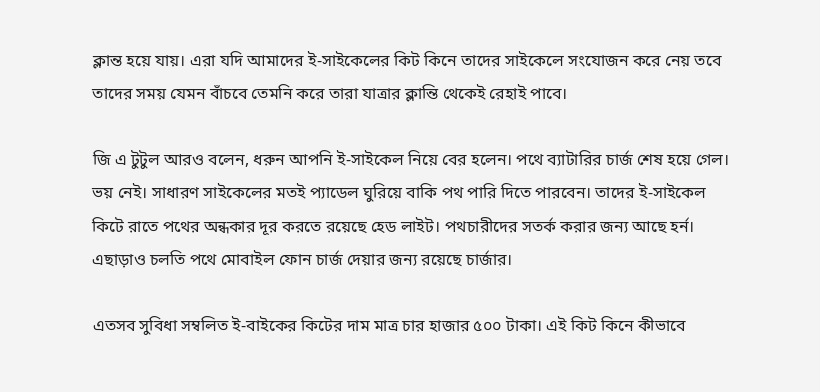ক্লান্ত হয়ে যায়। এরা যদি আমাদের ই-সাইকেলের কিট কিনে তাদের সাইকেলে সংযোজন করে নেয় তবে তাদের সময় যেমন বাঁচবে তেমনি করে তারা যাত্রার ক্লান্তি থেকেই রেহাই পাবে।

জি এ টুটুল আরও বলেন, ধরুন আপনি ই-সাইকেল নিয়ে বের হলেন। পথে ব্যাটারির চার্জ শেষ হয়ে গেল। ভয় নেই। সাধারণ সাইকেলের মতই প্যাডেল ঘুরিয়ে বাকি পথ পারি দিতে পারবেন। তাদের ই-সাইকেল কিটে রাতে পথের অন্ধকার দূর করতে রয়েছে হেড লাইট। পথচারীদের সতর্ক করার জন্য আছে হর্ন। এছাড়াও চলতি পথে মোবাইল ফোন চার্জ দেয়ার জন্য রয়েছে চার্জার।

এতসব সুবিধা সম্বলিত ই-বাইকের কিটের দাম মাত্র চার হাজার ৫০০ টাকা। এই কিট কিনে কীভাবে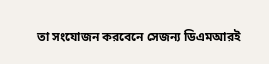তা সংযোজন করবেনে সেজন্য ডিএমআরই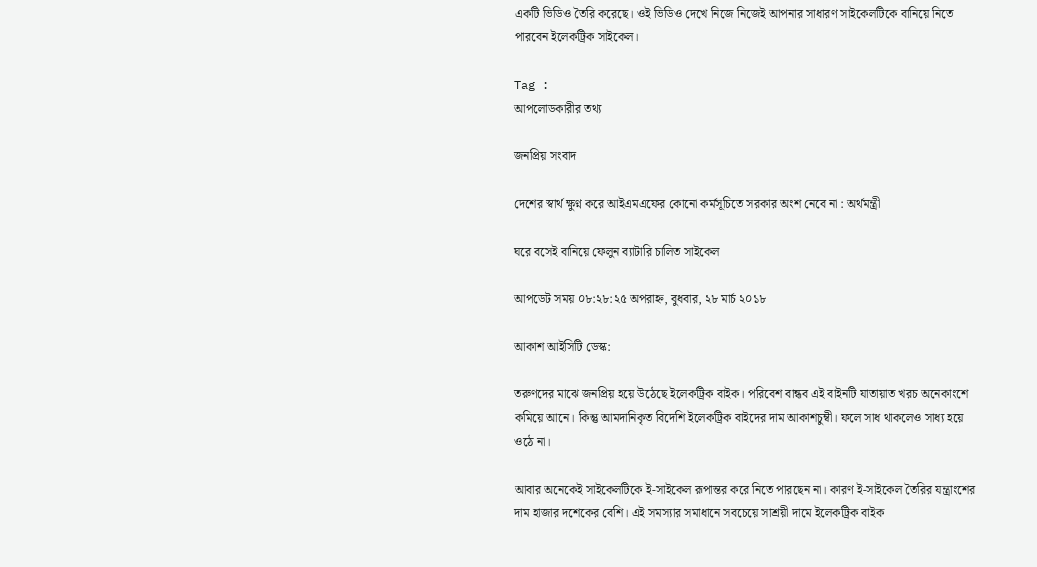একটি ভিডিও তৈরি করেছে। ওই ভিডিও দেখে নিজে নিজেই আপনার সাধারণ সাইকেলটিকে বানিয়ে নিতে পারবেন ইলেকট্রিক সাইকেল।

Tag :
আপলোডকারীর তথ্য

জনপ্রিয় সংবাদ

দেশের স্বার্থ ক্ষুণ্ন করে আইএমএফের কোনো কর্মসূচিতে সরকার অংশ নেবে না : অর্থমন্ত্রী

ঘরে বসেই বানিয়ে ফেলুন ব্যাটারি চালিত সাইকেল

আপডেট সময় ০৮:২৮:২৫ অপরাহ্ন, বুধবার, ২৮ মার্চ ২০১৮

আকাশ আইসিটি ডেস্ক:

তরুণদের মাঝে জনপ্রিয় হয়ে উঠেছে ইলেকট্রিক বাইক। পরিবেশ বান্ধব এই বাইনটি যাতায়াত খরচ অনেকাংশে কমিয়ে আনে। কিন্তু আমদানিকৃত বিদেশি ইলেকট্রিক বাইদের দাম আকাশচুম্বী। ফলে সাধ থাকলেও সাধ্য হয়ে ওঠে না।

আবার অনেকেই সাইকেলটিকে ই-সাইকেল রূপান্তর করে নিতে পারছেন না। কারণ ই-সাইকেল তৈরির যন্ত্রাংশের দাম হাজার দশেকের বেশি। এই সমস্যার সমাধানে সবচেয়ে সাশ্রয়ী দামে ইলেকট্রিক বাইক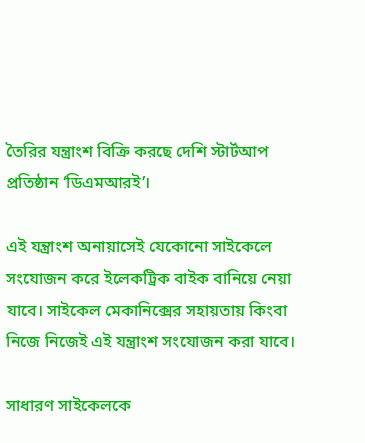তৈরির যন্ত্রাংশ বিক্রি করছে দেশি স্টার্টআপ প্রতিষ্ঠান ‘ডিএমআরই’।

এই যন্ত্রাংশ অনায়াসেই যেকোনো সাইকেলে সংযোজন করে ইলেকট্রিক বাইক বানিয়ে নেয়া যাবে। সাইকেল মেকানিক্সের সহায়তায় কিংবা নিজে নিজেই এই যন্ত্রাংশ সংযোজন করা যাবে।

সাধারণ সাইকেলকে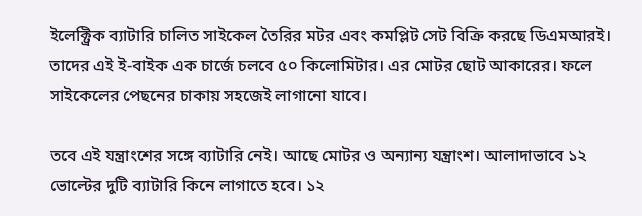ইলেক্ট্রিক ব্যাটারি চালিত সাইকেল তৈরির মটর এবং কমপ্লিট সেট বিক্রি করছে ডিএমআরই। তাদের এই ই-বাইক এক চার্জে চলবে ৫০ কিলোমিটার। এর মোটর ছোট আকারের। ফলে সাইকেলের পেছনের চাকায় সহজেই লাগানো যাবে।

তবে এই যন্ত্রাংশের সঙ্গে ব্যাটারি নেই। আছে মোটর ও অন্যান্য যন্ত্রাংশ। আলাদাভাবে ১২ ভোল্টের দুটি ব্যাটারি কিনে লাগাতে হবে। ১২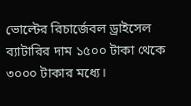ভোল্টের রিচার্জেবল ড্রাইসেল ব্যাটারির দাম ১৫০০ টাকা থেকে ৩০০০ টাকার মধ্যে।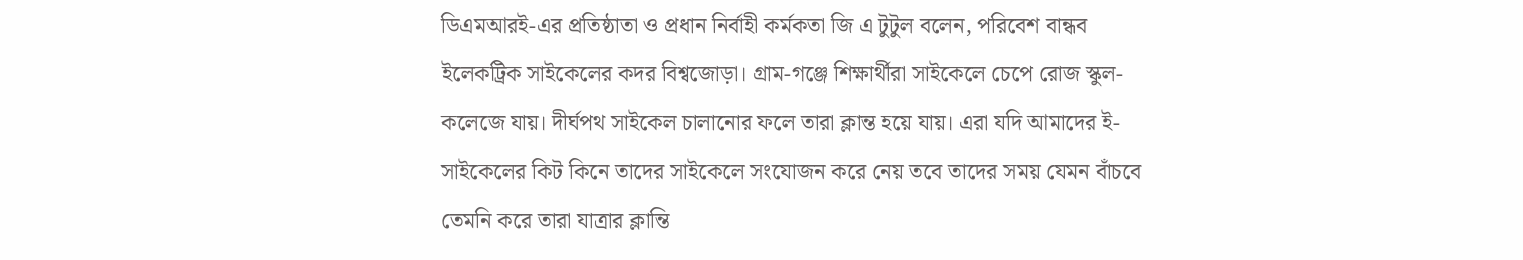ডিএমআরই-এর প্রতিষ্ঠাতা ও প্রধান নির্বাহী কর্মকতা জি এ টুটুল বলেন, পরিবেশ বান্ধব ইলেকট্রিক সাইকেলের কদর বিশ্বজোড়া। গ্রাম-গঞ্জে শিক্ষার্থীরা সাইকেলে চেপে রোজ স্কুল-কলেজে যায়। দীর্ঘপথ সাইকেল চালানোর ফলে তারা ক্লান্ত হয়ে যায়। এরা যদি আমাদের ই-সাইকেলের কিট কিনে তাদের সাইকেলে সংযোজন করে নেয় তবে তাদের সময় যেমন বাঁচবে তেমনি করে তারা যাত্রার ক্লান্তি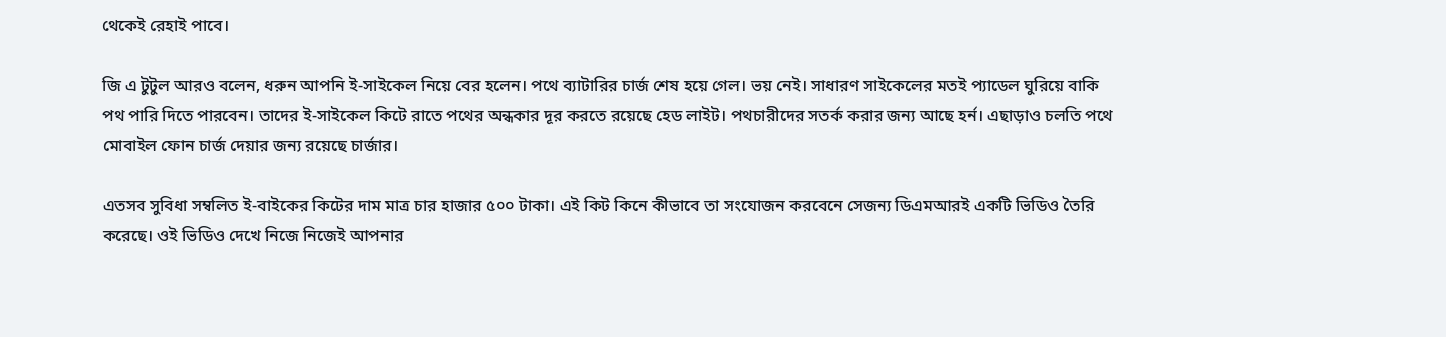থেকেই রেহাই পাবে।

জি এ টুটুল আরও বলেন, ধরুন আপনি ই-সাইকেল নিয়ে বের হলেন। পথে ব্যাটারির চার্জ শেষ হয়ে গেল। ভয় নেই। সাধারণ সাইকেলের মতই প্যাডেল ঘুরিয়ে বাকি পথ পারি দিতে পারবেন। তাদের ই-সাইকেল কিটে রাতে পথের অন্ধকার দূর করতে রয়েছে হেড লাইট। পথচারীদের সতর্ক করার জন্য আছে হর্ন। এছাড়াও চলতি পথে মোবাইল ফোন চার্জ দেয়ার জন্য রয়েছে চার্জার।

এতসব সুবিধা সম্বলিত ই-বাইকের কিটের দাম মাত্র চার হাজার ৫০০ টাকা। এই কিট কিনে কীভাবে তা সংযোজন করবেনে সেজন্য ডিএমআরই একটি ভিডিও তৈরি করেছে। ওই ভিডিও দেখে নিজে নিজেই আপনার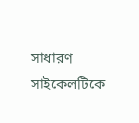সাধারণ সাইকেলটিকে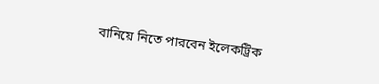বানিয়ে নিতে পারবেন ইলেকট্রিক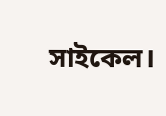সাইকেল।